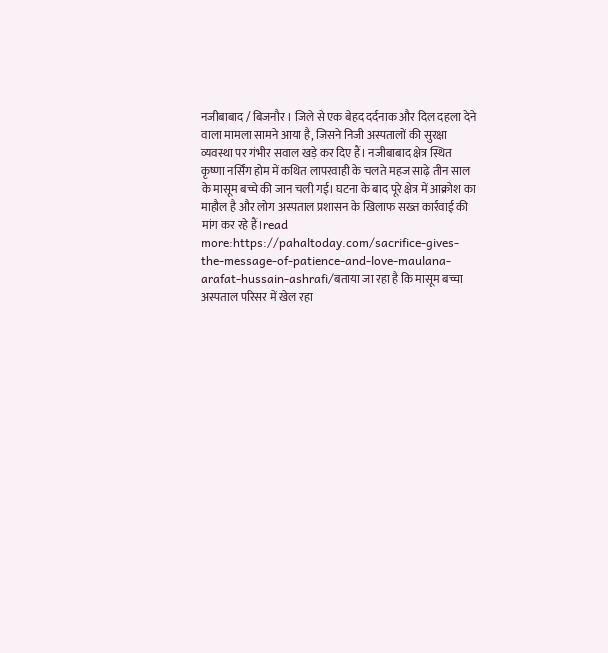नजीबाबाद / बिजनौर । जिले से एक बेहद दर्दनाक और दिल दहला देने वाला मामला सामने आया है, जिसने निजी अस्पतालों की सुरक्षा व्यवस्था पर गंभीर सवाल खड़े कर दिए हैं। नजीबाबाद क्षेत्र स्थित कृष्णा नर्सिंग होम में कथित लापरवाही के चलते महज साढ़े तीन साल के मासूम बच्चे की जान चली गई। घटना के बाद पूरे क्षेत्र में आक्रोश का माहौल है और लोग अस्पताल प्रशासन के खिलाफ सख्त कार्रवाई की मांग कर रहे हैं।read more:https://pahaltoday.com/sacrifice-gives-the-message-of-patience-and-love-maulana-arafat-hussain-ashrafi/बताया जा रहा है कि मासूम बच्चा अस्पताल परिसर में खेल रहा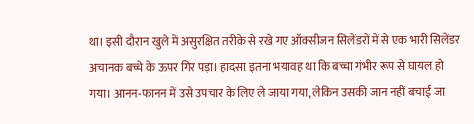था। इसी दौरान खुले में असुरक्षित तरीके से रखे गए ऑक्सीजन सिलेंडरों में से एक भारी सिलेंडर अचानक बच्चे के ऊपर गिर पड़ा। हादसा इतना भयावह था कि बच्चा गंभीर रूप से घायल हो गया। आनन-फानन में उसे उपचार के लिए ले जाया गया, लेकिन उसकी जान नहीं बचाई जा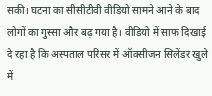सकी। घटना का सीसीटीवी वीडियो सामने आने के बाद लोगों का गुस्सा और बढ़ गया है। वीडियो में साफ दिखाई दे रहा है कि अस्पताल परिसर में ऑक्सीजन सिलेंडर खुले में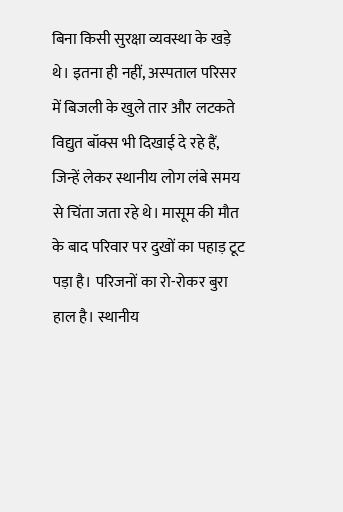बिना किसी सुरक्षा व्यवस्था के खड़े थे। इतना ही नहीं, अस्पताल परिसर में बिजली के खुले तार और लटकते विद्युत बॉक्स भी दिखाई दे रहे हैं, जिन्हें लेकर स्थानीय लोग लंबे समय से चिंता जता रहे थे। मासूम की मौत के बाद परिवार पर दुखों का पहाड़ टूट पड़ा है। परिजनों का रो-रोकर बुरा हाल है। स्थानीय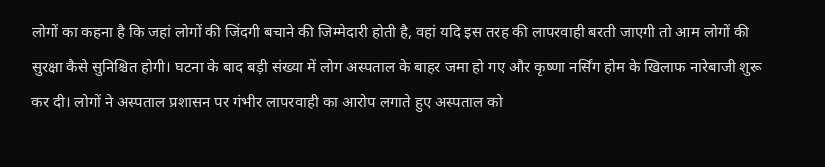लोगों का कहना है कि जहां लोगों की जिंदगी बचाने की जिम्मेदारी होती है, वहां यदि इस तरह की लापरवाही बरती जाएगी तो आम लोगों की सुरक्षा कैसे सुनिश्चित होगी। घटना के बाद बड़ी संख्या में लोग अस्पताल के बाहर जमा हो गए और कृष्णा नर्सिंग होम के खिलाफ नारेबाजी शुरू कर दी। लोगों ने अस्पताल प्रशासन पर गंभीर लापरवाही का आरोप लगाते हुए अस्पताल को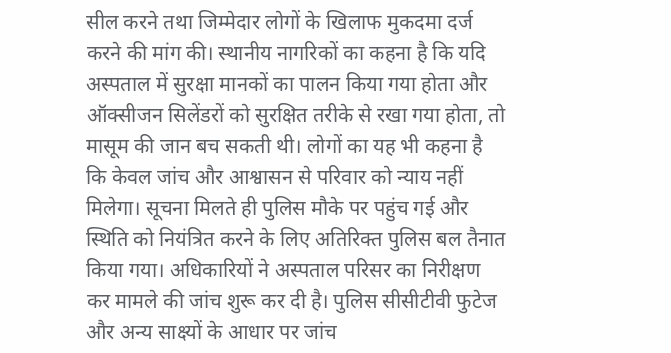सील करने तथा जिम्मेदार लोगों के खिलाफ मुकदमा दर्ज करने की मांग की। स्थानीय नागरिकों का कहना है कि यदि अस्पताल में सुरक्षा मानकों का पालन किया गया होता और ऑक्सीजन सिलेंडरों को सुरक्षित तरीके से रखा गया होता, तो मासूम की जान बच सकती थी। लोगों का यह भी कहना है कि केवल जांच और आश्वासन से परिवार को न्याय नहीं मिलेगा। सूचना मिलते ही पुलिस मौके पर पहुंच गई और स्थिति को नियंत्रित करने के लिए अतिरिक्त पुलिस बल तैनात किया गया। अधिकारियों ने अस्पताल परिसर का निरीक्षण कर मामले की जांच शुरू कर दी है। पुलिस सीसीटीवी फुटेज और अन्य साक्ष्यों के आधार पर जांच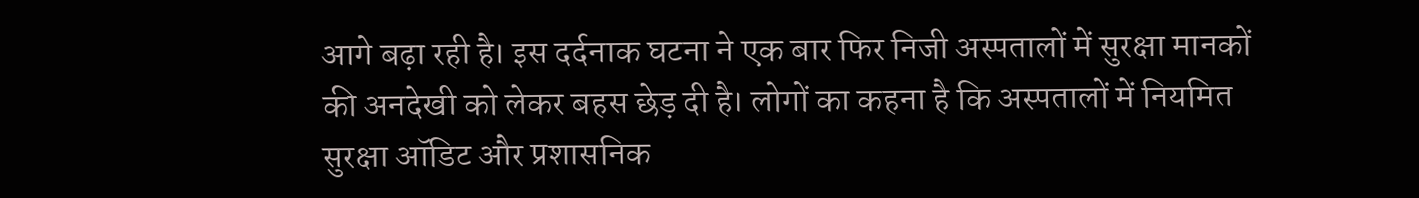आगे बढ़ा रही है। इस दर्दनाक घटना ने एक बार फिर निजी अस्पतालों में सुरक्षा मानकों की अनदेखी को लेकर बहस छेड़ दी है। लोगों का कहना है कि अस्पतालों में नियमित सुरक्षा ऑडिट और प्रशासनिक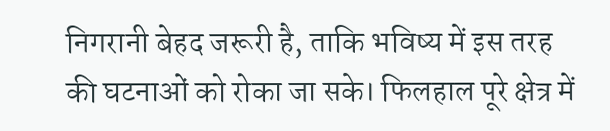निगरानी बेहद जरूरी है, ताकि भविष्य में इस तरह की घटनाओं को रोका जा सके। फिलहाल पूरे क्षेत्र में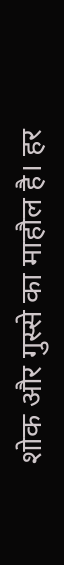शोक और गुस्से का माहौल है। हर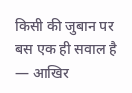किसी की जुबान पर बस एक ही सवाल है — आखिर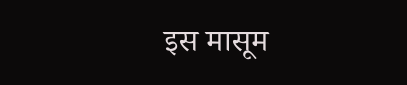इस मासूम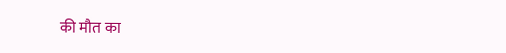की मौत का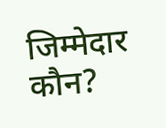जिम्मेदार कौन?